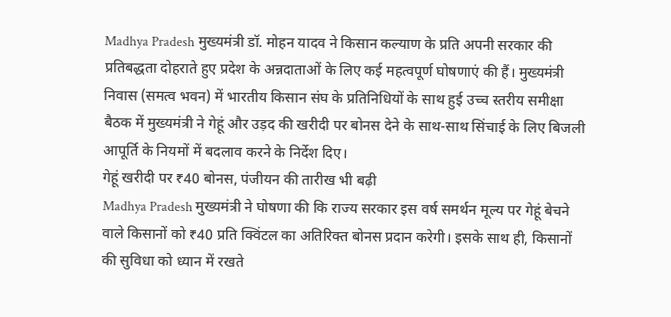Madhya Pradesh मुख्यमंत्री डॉ. मोहन यादव ने किसान कल्याण के प्रति अपनी सरकार की प्रतिबद्धता दोहराते हुए प्रदेश के अन्नदाताओं के लिए कई महत्वपूर्ण घोषणाएं की हैं। मुख्यमंत्री निवास (समत्व भवन) में भारतीय किसान संघ के प्रतिनिधियों के साथ हुई उच्च स्तरीय समीक्षा बैठक में मुख्यमंत्री ने गेहूं और उड़द की खरीदी पर बोनस देने के साथ-साथ सिंचाई के लिए बिजली आपूर्ति के नियमों में बदलाव करने के निर्देश दिए।
गेहूं खरीदी पर ₹40 बोनस, पंजीयन की तारीख भी बढ़ी
Madhya Pradesh मुख्यमंत्री ने घोषणा की कि राज्य सरकार इस वर्ष समर्थन मूल्य पर गेहूं बेचने वाले किसानों को ₹40 प्रति क्विंटल का अतिरिक्त बोनस प्रदान करेगी। इसके साथ ही, किसानों की सुविधा को ध्यान में रखते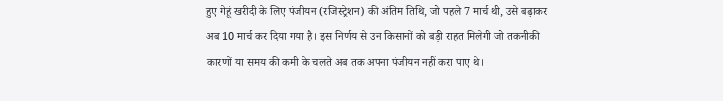हुए गेहूं खरीदी के लिए पंजीयन (रजिस्ट्रेशन) की अंतिम तिथि, जो पहले 7 मार्च थी, उसे बढ़ाकर अब 10 मार्च कर दिया गया है। इस निर्णय से उन किसानों को बड़ी राहत मिलेगी जो तकनीकी कारणों या समय की कमी के चलते अब तक अपना पंजीयन नहीं करा पाए थे।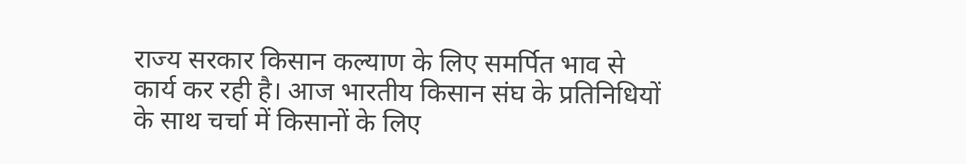राज्य सरकार किसान कल्याण के लिए समर्पित भाव से कार्य कर रही है। आज भारतीय किसान संघ के प्रतिनिधियों के साथ चर्चा में किसानों के लिए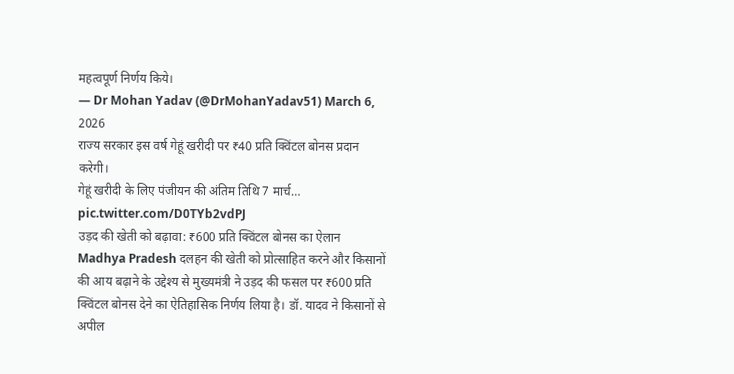महत्वपूर्ण निर्णय किये।
— Dr Mohan Yadav (@DrMohanYadav51) March 6, 2026
राज्य सरकार इस वर्ष गेहूं खरीदी पर ₹40 प्रति क्विंटल बोनस प्रदान करेगी।
गेहूं खरीदी के लिए पंजीयन की अंतिम तिथि 7 मार्च… pic.twitter.com/D0TYb2vdPJ
उड़द की खेती को बढ़ावा: ₹600 प्रति क्विंटल बोनस का ऐलान
Madhya Pradesh दलहन की खेती को प्रोत्साहित करने और किसानों की आय बढ़ाने के उद्देश्य से मुख्यमंत्री ने उड़द की फसल पर ₹600 प्रति क्विंटल बोनस देने का ऐतिहासिक निर्णय लिया है। डॉ. यादव ने किसानों से अपील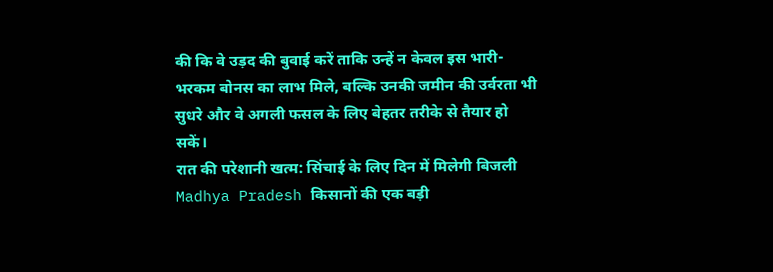की कि वे उड़द की बुवाई करें ताकि उन्हें न केवल इस भारी-भरकम बोनस का लाभ मिले, बल्कि उनकी जमीन की उर्वरता भी सुधरे और वे अगली फसल के लिए बेहतर तरीके से तैयार हो सकें।
रात की परेशानी खत्म: सिंचाई के लिए दिन में मिलेगी बिजली
Madhya Pradesh किसानों की एक बड़ी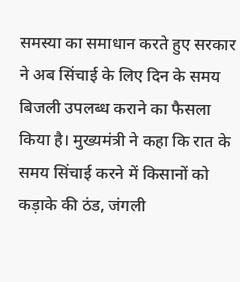समस्या का समाधान करते हुए सरकार ने अब सिंचाई के लिए दिन के समय बिजली उपलब्ध कराने का फैसला किया है। मुख्यमंत्री ने कहा कि रात के समय सिंचाई करने में किसानों को कड़ाके की ठंड, जंगली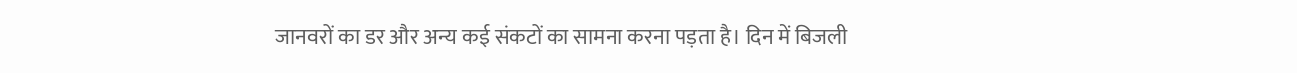जानवरों का डर और अन्य कई संकटों का सामना करना पड़ता है। दिन में बिजली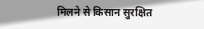मिलने से किसान सुरक्षित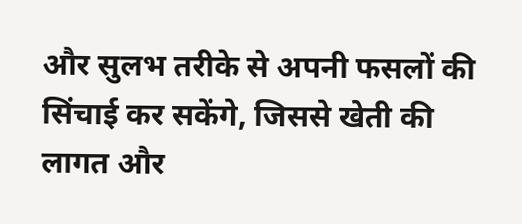और सुलभ तरीके से अपनी फसलों की सिंचाई कर सकेंगे, जिससे खेती की लागत और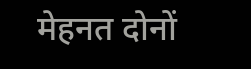मेहनत दोनों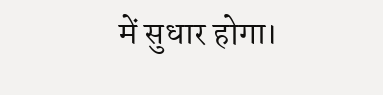में सुधार होगा।